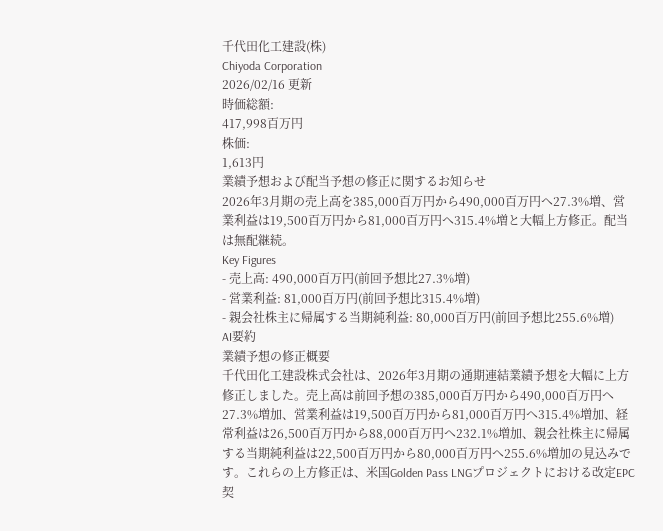千代田化工建設(株)
Chiyoda Corporation
2026/02/16 更新
時価総額:
417,998百万円
株価:
1,613円
業績予想および配当予想の修正に関するお知らせ
2026年3月期の売上高を385,000百万円から490,000百万円へ27.3%増、営業利益は19,500百万円から81,000百万円へ315.4%増と大幅上方修正。配当は無配継続。
Key Figures
- 売上高: 490,000百万円(前回予想比27.3%増)
- 営業利益: 81,000百万円(前回予想比315.4%増)
- 親会社株主に帰属する当期純利益: 80,000百万円(前回予想比255.6%増)
AI要約
業績予想の修正概要
千代田化工建設株式会社は、2026年3月期の通期連結業績予想を大幅に上方修正しました。売上高は前回予想の385,000百万円から490,000百万円へ27.3%増加、営業利益は19,500百万円から81,000百万円へ315.4%増加、経常利益は26,500百万円から88,000百万円へ232.1%増加、親会社株主に帰属する当期純利益は22,500百万円から80,000百万円へ255.6%増加の見込みです。これらの上方修正は、米国Golden Pass LNGプロジェクトにおける改定EPC契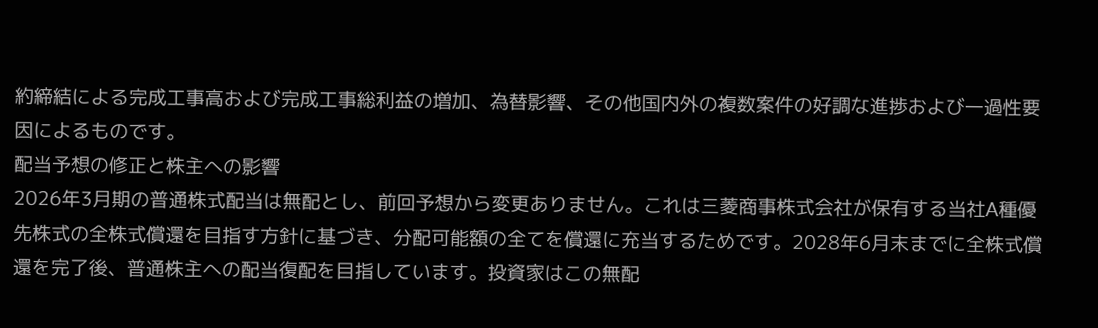約締結による完成工事高および完成工事総利益の増加、為替影響、その他国内外の複数案件の好調な進捗および一過性要因によるものです。
配当予想の修正と株主への影響
2026年3月期の普通株式配当は無配とし、前回予想から変更ありません。これは三菱商事株式会社が保有する当社A種優先株式の全株式償還を目指す方針に基づき、分配可能額の全てを償還に充当するためです。2028年6月末までに全株式償還を完了後、普通株主への配当復配を目指しています。投資家はこの無配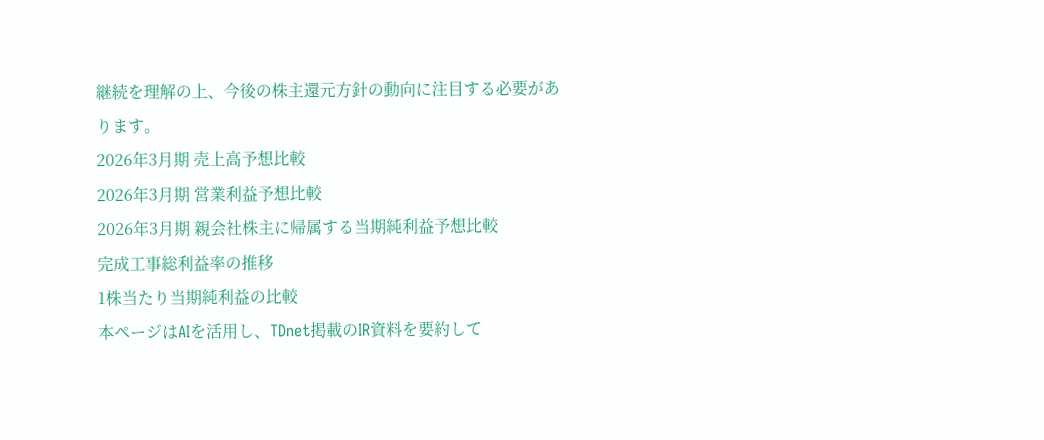継続を理解の上、今後の株主還元方針の動向に注目する必要があります。
2026年3月期 売上高予想比較
2026年3月期 営業利益予想比較
2026年3月期 親会社株主に帰属する当期純利益予想比較
完成工事総利益率の推移
1株当たり当期純利益の比較
本ページはAIを活用し、TDnet掲載のIR資料を要約して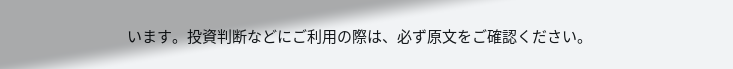います。投資判断などにご利用の際は、必ず原文をご確認ください。